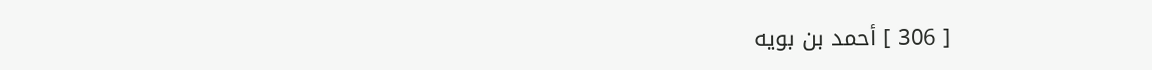[ 306 ] أحمد بن بويه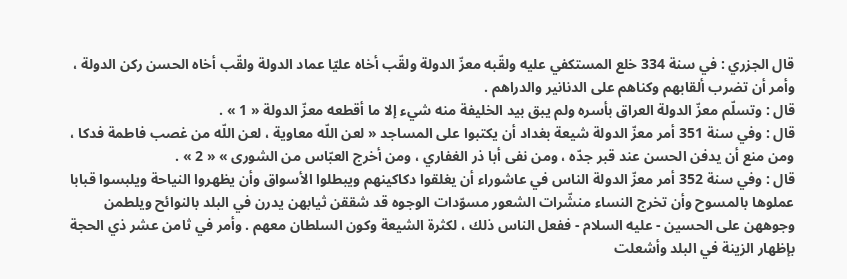قال الجزري : في سنة 334 خلع المستكفي عليه ولقّبه معزّ الدولة ولقّب أخاه عليّا عماد الدولة ولقّب أخاه الحسن ركن الدولة ، وأمر أن تضرب ألقابهم وكناهم على الدنانير والدراهم .
قال : وتسلّم معزّ الدولة العراق بأسره ولم يبق بيد الخليفة منه شيء إلا ما أقطعه معزّ الدولة « 1 » .
قال : وفي سنة 351 أمر معزّ الدولة شيعة بغداد أن يكتبوا على المساجد « لعن اللّه معاوية ، لعن اللّه من غصب فاطمة فدكا ، ومن منع أن يدفن الحسن عند قبر جدّه ، ومن نفى أبا ذر الغفاري ، ومن أخرج العبّاس من الشورى » « 2 » .
قال : وفي سنة 352 أمر معزّ الدولة الناس في عاشوراء أن يغلقوا دكاكينهم ويبطلوا الأسواق وأن يظهروا النياحة ويلبسوا قبابا عملوها بالمسوح وأن تخرج النساء منشّرات الشعور مسوّدات الوجوه قد شققن ثيابهن يدرن في البلد بالنوائح ويلطمن وجوههن على الحسين - عليه السلام - ففعل الناس ذلك ، لكثرة الشيعة وكون السلطان معهم . وأمر في ثامن عشر ذي الحجة بإظهار الزينة في البلد وأشعلت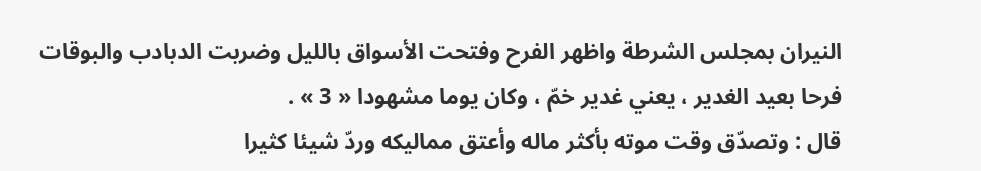النيران بمجلس الشرطة واظهر الفرح وفتحت الأسواق بالليل وضربت الدبادب والبوقات فرحا بعيد الغدير ، يعني غدير خمّ ، وكان يوما مشهودا « 3 » .
قال : وتصدّق وقت موته بأكثر ماله وأعتق مماليكه وردّ شيئا كثيرا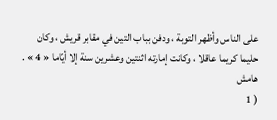على الناس وأظهر التوبة ، ودفن بباب التين في مقابر قريش ، وكان حليما كريما عاقلا ، وكانت إمارته اثنتين وعشرين سنة إلا أيّاما « 4 » .
هامش
( 1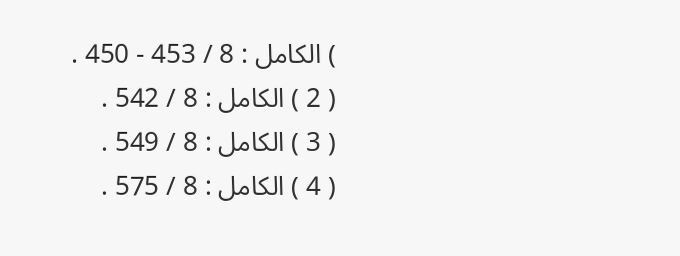) الكامل : 8 / 453 - 450 .
( 2 ) الكامل : 8 / 542 .
( 3 ) الكامل : 8 / 549 .
( 4 ) الكامل : 8 / 575 .